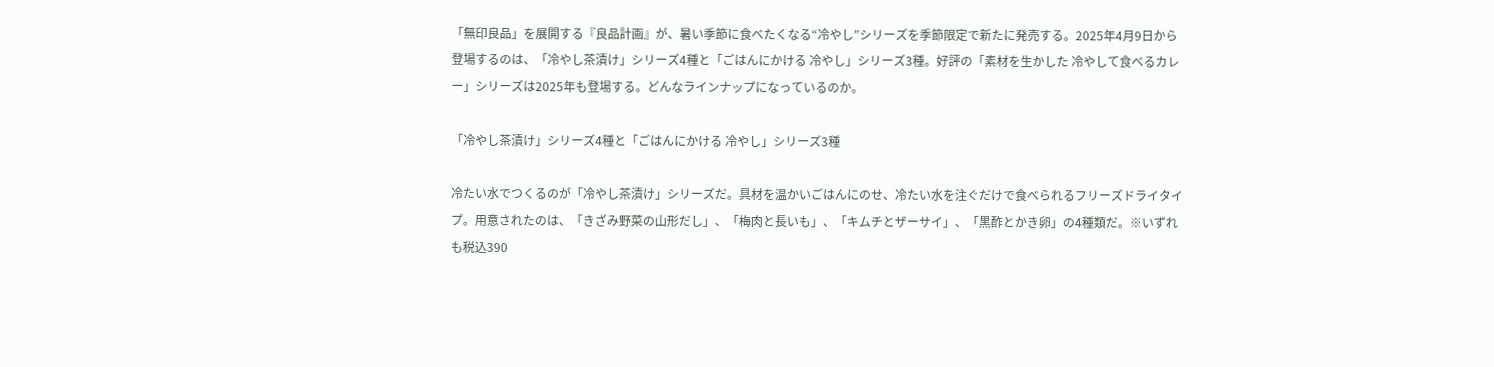「無印良品」を展開する『良品計画』が、暑い季節に食べたくなる“冷やし”シリーズを季節限定で新たに発売する。2025年4月9日から登場するのは、「冷やし茶漬け」シリーズ4種と「ごはんにかける 冷やし」シリーズ3種。好評の「素材を生かした 冷やして食べるカレー」シリーズは2025年も登場する。どんなラインナップになっているのか。

「冷やし茶漬け」シリーズ4種と「ごはんにかける 冷やし」シリーズ3種

冷たい水でつくるのが「冷やし茶漬け」シリーズだ。具材を温かいごはんにのせ、冷たい水を注ぐだけで食べられるフリーズドライタイプ。用意されたのは、「きざみ野菜の山形だし」、「梅肉と長いも」、「キムチとザーサイ」、「黒酢とかき卵」の4種類だ。※いずれも税込390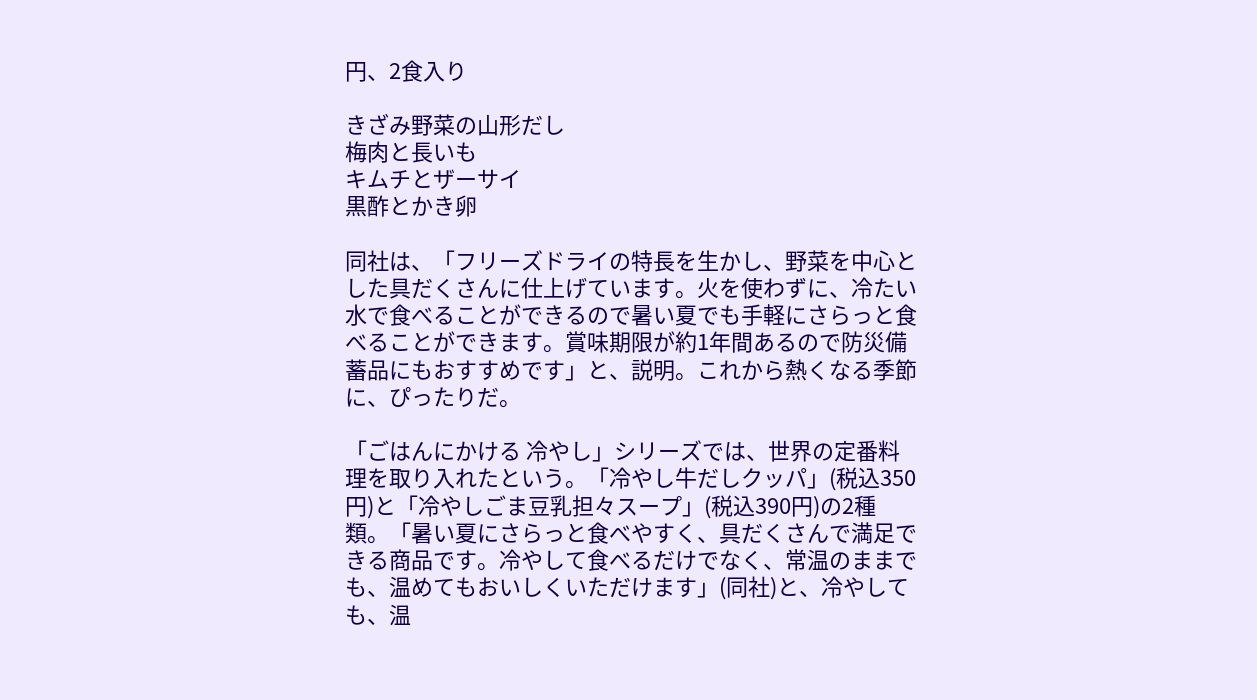円、2食入り

きざみ野菜の山形だし
梅肉と長いも
キムチとザーサイ
黒酢とかき卵

同社は、「フリーズドライの特長を生かし、野菜を中心とした具だくさんに仕上げています。火を使わずに、冷たい水で食べることができるので暑い夏でも手軽にさらっと食べることができます。賞味期限が約1年間あるので防災備蓄品にもおすすめです」と、説明。これから熱くなる季節に、ぴったりだ。

「ごはんにかける 冷やし」シリーズでは、世界の定番料理を取り入れたという。「冷やし牛だしクッパ」(税込350円)と「冷やしごま豆乳担々スープ」(税込390円)の2種類。「暑い夏にさらっと食べやすく、具だくさんで満足できる商品です。冷やして食べるだけでなく、常温のままでも、温めてもおいしくいただけます」(同社)と、冷やしても、温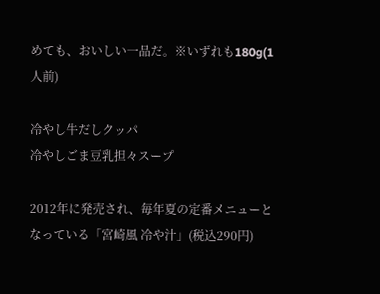めても、おいしい一品だ。※いずれも180g(1人前)

冷やし牛だしクッパ
冷やしごま豆乳担々スープ

2012年に発売され、毎年夏の定番メニューとなっている「宮崎風 冷や汁」(税込290円)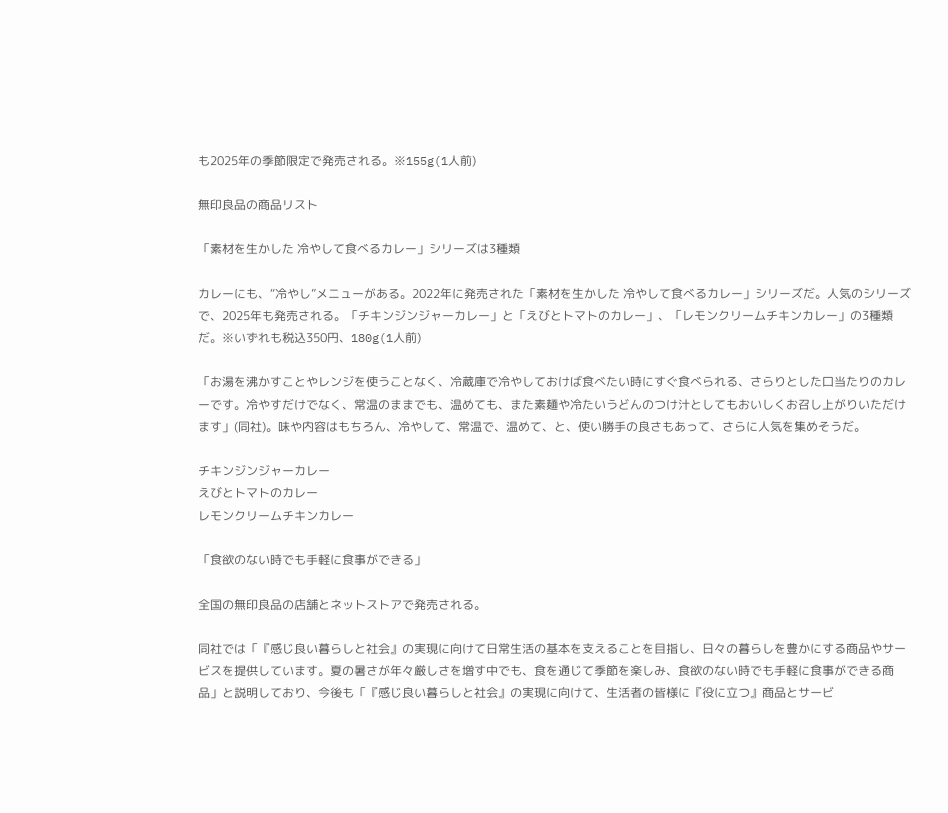も2025年の季節限定で発売される。※155g(1人前)

無印良品の商品リスト

「素材を生かした 冷やして食べるカレー」シリーズは3種類

カレーにも、“冷やし”メニューがある。2022年に発売された「素材を生かした 冷やして食べるカレー」シリーズだ。人気のシリーズで、2025年も発売される。「チキンジンジャーカレー」と「えびとトマトのカレー」、「レモンクリームチキンカレー」の3種類だ。※いずれも税込350円、180g(1人前)

「お湯を沸かすことやレンジを使うことなく、冷蔵庫で冷やしておけば食べたい時にすぐ食べられる、さらりとした口当たりのカレーです。冷やすだけでなく、常温のままでも、温めても、また素麺や冷たいうどんのつけ汁としてもおいしくお召し上がりいただけます」(同社)。味や内容はもちろん、冷やして、常温で、温めて、と、使い勝手の良さもあって、さらに人気を集めそうだ。

チキンジンジャーカレー
えびとトマトのカレー
レモンクリームチキンカレー

「食欲のない時でも手軽に食事ができる」

全国の無印良品の店舗とネットストアで発売される。

同社では「『感じ良い暮らしと社会』の実現に向けて日常生活の基本を支えることを目指し、日々の暮らしを豊かにする商品やサービスを提供しています。夏の暑さが年々厳しさを増す中でも、食を通じて季節を楽しみ、食欲のない時でも手軽に食事ができる商品」と説明しており、今後も「『感じ良い暮らしと社会』の実現に向けて、生活者の皆様に『役に立つ』商品とサービ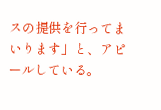スの提供を行ってまいります」と、アピールしている。